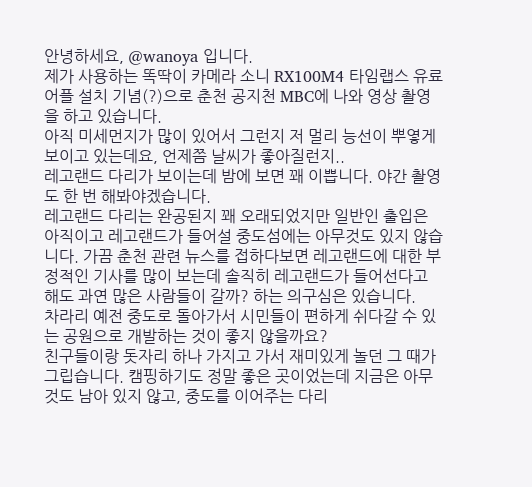안녕하세요, @wanoya 입니다.
제가 사용하는 똑딱이 카메라 소니 RX100M4 타임랩스 유료 어플 설치 기념(?)으로 춘천 공지천 MBC에 나와 영상 촬영을 하고 있습니다.
아직 미세먼지가 많이 있어서 그런지 저 멀리 능선이 뿌옇게 보이고 있는데요, 언제쯤 날씨가 좋아질런지..
레고랜드 다리가 보이는데 밤에 보면 꽤 이쁩니다. 야간 촬영도 한 번 해봐야겠습니다.
레고랜드 다리는 완공된지 꽤 오래되었지만 일반인 출입은 아직이고 레고랜드가 들어설 중도섬에는 아무것도 있지 않습니다. 가끔 춘천 관련 뉴스를 접하다보면 레고랜드에 대한 부정적인 기사를 많이 보는데 솔직히 레고랜드가 들어선다고 해도 과연 많은 사람들이 갈까? 하는 의구심은 있습니다.
차라리 예전 중도로 돌아가서 시민들이 편하게 쉬다갈 수 있는 공원으로 개발하는 것이 좋지 않을까요?
친구들이랑 돗자리 하나 가지고 가서 재미있게 놀던 그 때가 그립습니다. 캠핑하기도 정말 좋은 곳이었는데 지금은 아무것도 남아 있지 않고, 중도를 이어주는 다리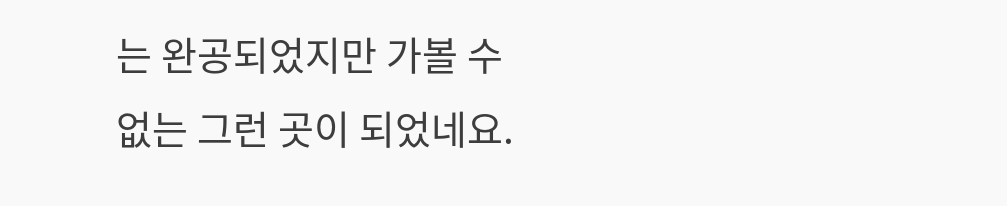는 완공되었지만 가볼 수 없는 그런 곳이 되었네요.